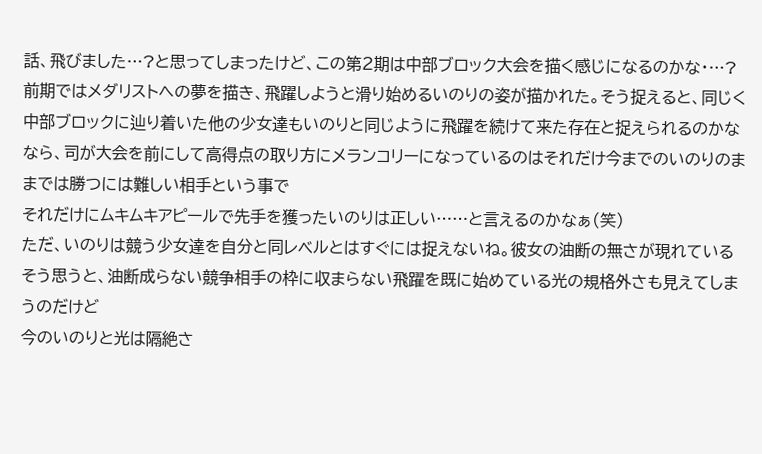話、飛びました…?と思ってしまったけど、この第2期は中部ブロック大会を描く感じになるのかな・…?
前期ではメダリストへの夢を描き、飛躍しようと滑り始めるいのりの姿が描かれた。そう捉えると、同じく中部ブロックに辿り着いた他の少女達もいのりと同じように飛躍を続けて来た存在と捉えられるのかな
なら、司が大会を前にして高得点の取り方にメランコリーになっているのはそれだけ今までのいのりのままでは勝つには難しい相手という事で
それだけにムキムキアピールで先手を獲ったいのりは正しい……と言えるのかなぁ(笑)
ただ、いのりは競う少女達を自分と同レベルとはすぐには捉えないね。彼女の油断の無さが現れている
そう思うと、油断成らない競争相手の枠に収まらない飛躍を既に始めている光の規格外さも見えてしまうのだけど
今のいのりと光は隔絶さ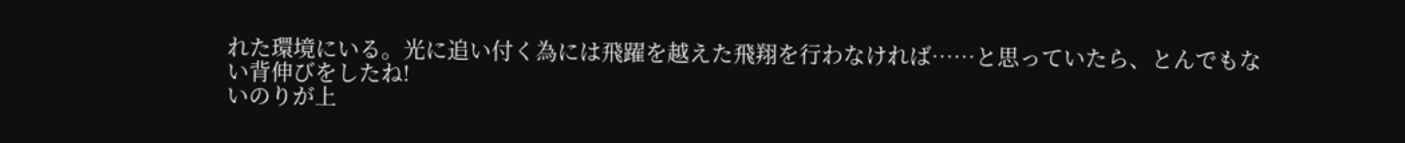れた環境にいる。光に追い付く為には飛躍を越えた飛翔を行わなければ……と思っていたら、とんでもない背伸びをしたね!
いのりが上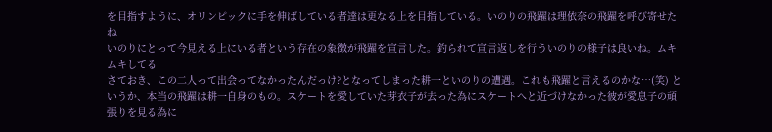を目指すように、オリンピックに手を伸ばしている者達は更なる上を目指している。いのりの飛躍は理依奈の飛躍を呼び寄せたね
いのりにとって今見える上にいる者という存在の象徴が飛躍を宣言した。釣られて宣言返しを行ういのりの様子は良いね。ムキムキしてる
さておき、この二人って出会ってなかったんだっけ?となってしまった耕一といのりの遭遇。これも飛躍と言えるのかな…(笑) というか、本当の飛躍は耕一自身のもの。スケートを愛していた芽衣子が去った為にスケートへと近づけなかった彼が愛息子の頑張りを見る為に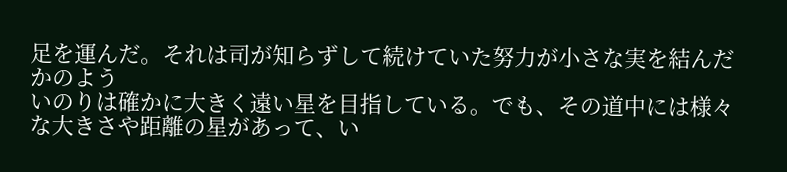足を運んだ。それは司が知らずして続けていた努力が小さな実を結んだかのよう
いのりは確かに大きく遠い星を目指している。でも、その道中には様々な大きさや距離の星があって、い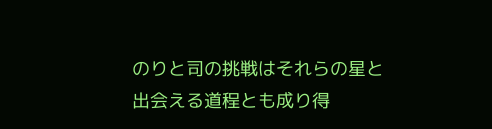のりと司の挑戦はそれらの星と出会える道程とも成り得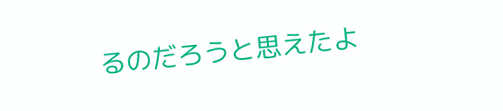るのだろうと思えたよ